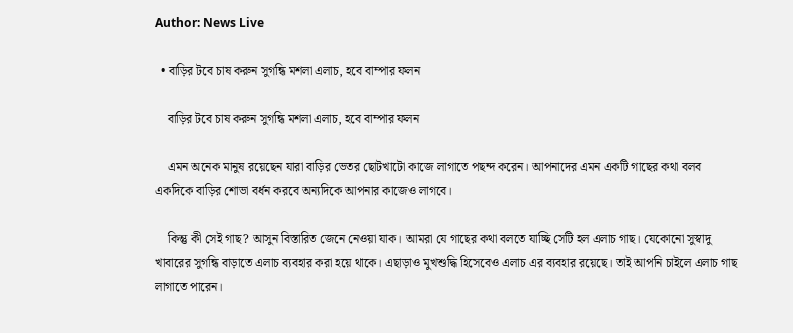Author: News Live

  • বাড়ির টবে চাষ করুন সুগন্ধি মশলা এলাচ, হবে বাম্পার ফলন

    বাড়ির টবে চাষ করুন সুগন্ধি মশলা এলাচ, হবে বাম্পার ফলন

    এমন অনেক মানুষ রয়েছেন যারা বাড়ির ভেতর ছোটখাটো কাজে লাগাতে পছন্দ করেন। আপনাদের এমন একটি গাছের কথা বলব একদিকে বাড়ির শোভা বর্ধন করবে অন্যদিকে আপনার কাজেও লাগবে।

    কিন্তু কী সেই গাছ? আসুন বিস্তারিত জেনে নেওয়া যাক। আমরা যে গাছের কথা বলতে যাচ্ছি সেটি হল এলাচ গাছ। যেকোনো সুস্বাদু খাবারের সুগন্ধি বাড়াতে এলাচ ব্যবহার করা হয়ে থাকে। এছাড়াও মুখশুদ্ধি হিসেবেও এলাচ এর ব্যবহার রয়েছে। তাই আপনি চাইলে এলাচ গাছ লাগাতে পারেন।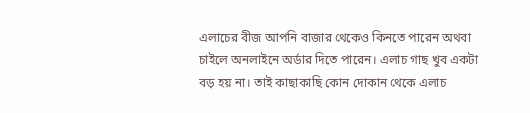এলাচের বীজ আপনি বাজার থেকেও কিনতে পারেন অথবা চাইলে অনলাইনে অর্ডার দিতে পারেন। এলাচ গাছ খুব একটা বড় হয় না। তাই কাছাকাছি কোন দোকান থেকে এলাচ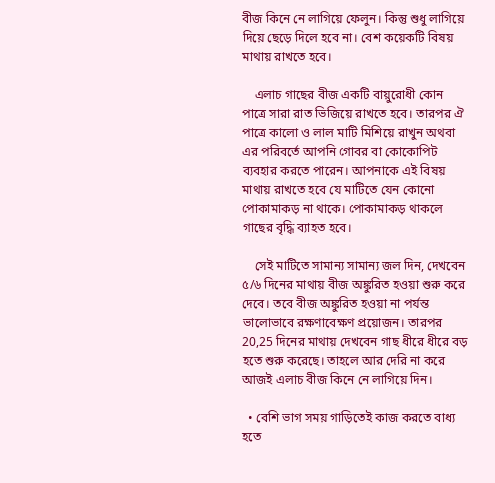বীজ কিনে নে লাগিয়ে ফেলুন। কিন্তু শুধু লাগিয়ে দিয়ে ছেড়ে দিলে হবে না। বেশ কয়েকটি বিষয় মাথায় রাখতে হবে।

    এলাচ গাছের বীজ একটি বায়ুরোধী কোন পাত্রে সারা রাত ভিজিয়ে রাখতে হবে। তারপর ঐ পাত্রে কালো ও লাল মাটি মিশিয়ে রাখুন অথবা এর পরিবর্তে আপনি গোবর বা কোকোপিট ব্যবহার করতে পারেন। আপনাকে এই বিষয় মাথায় রাখতে হবে যে মাটিতে যেন কোনো পোকামাকড় না থাকে। পোকামাকড় থাকলে গাছের বৃদ্ধি ব্যাহত হবে।

    সেই মাটিতে সামান্য সামান্য জল দিন, দেখবেন ৫/৬ দিনের মাথায় বীজ অঙ্কুরিত হওয়া শুরু করে দেবে। তবে বীজ অঙ্কুরিত হওয়া না পর্যন্ত ভালোভাবে রক্ষণাবেক্ষণ প্রয়োজন। তারপর 20,25 দিনের মাথায় দেখবেন গাছ ধীরে ধীরে বড় হতে শুরু করেছে। তাহলে আর দেরি না করে আজই এলাচ বীজ কিনে নে লাগিয়ে দিন।

  • বেশি ভাগ সময় গাড়িতেই কাজ করতে বাধ্য হতে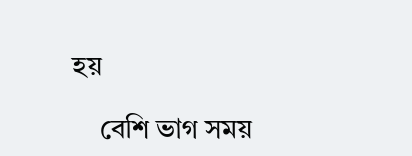হয়

    বেশি ভাগ সময়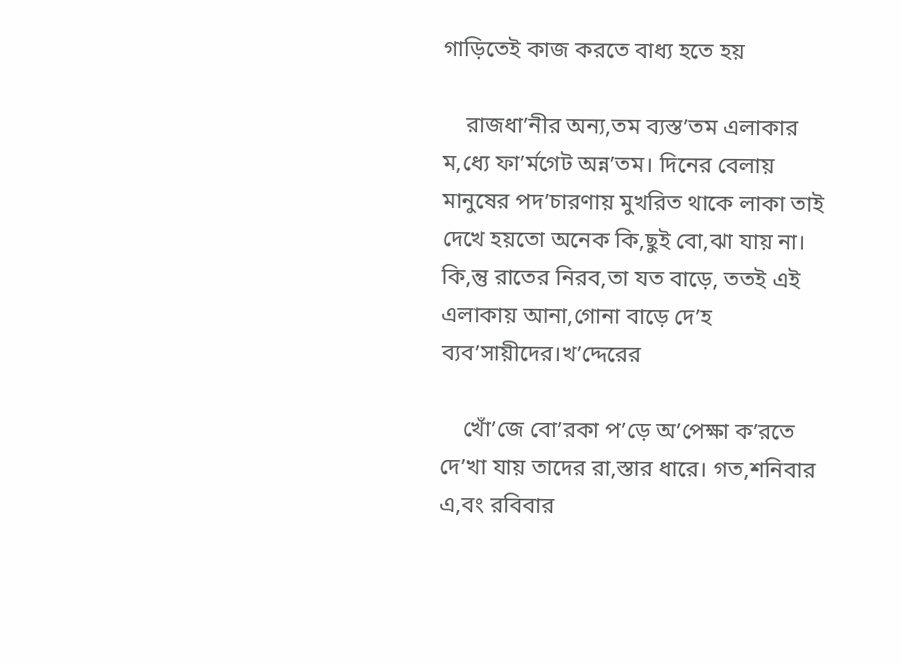গাড়িতেই কাজ করতে বাধ্য হতে হয়

    রাজধা’নীর অন্য,তম ব্যস্ত’তম এলাকার ম,ধ্যে ফা’র্মগেট অন্ন’তম। দিনের বেলায় মানুষের পদ’চারণায় মুখরিত থাকে লাকা তাই দেখে হয়তো অনেক কি,ছুই বো,ঝা যায় না। কি,ন্তু রাতের নিরব,তা যত বাড়ে, ততই এই এলাকায় আনা,গোনা বাড়ে দে’হ ব্যব’সায়ীদের।খ’দ্দেরের

    খোঁ’জে বো’রকা প’ড়ে অ’পেক্ষা ক’রতে দে’খা যায় তাদের রা,স্তার ধারে। গত,শনিবার এ,বং রবিবার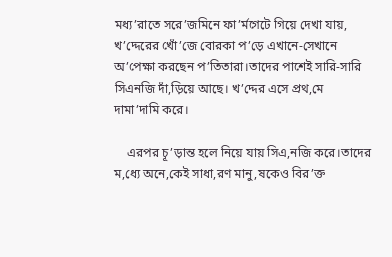মধ্য’রাতে সরে’জমিনে ফা’র্মগেটে গিয়ে দেখা যায়, খ’দ্দেরের খোঁ’জে বোরকা প’ড়ে এখানে-সেখানে অ’পেক্ষা করছেন প’তিতারা।তাদের পাশেই সারি-সারি সিএনজি দাঁ,ড়িয়ে আছে। খ’দ্দের এসে প্রথ,মে দামা’দামি করে।

    এরপর চূ’ড়ান্ত হলে নিয়ে যায় সিএ,নজি করে।তাদের ম,ধ্যে অনে,কেই সাধা,রণ মানু,ষকেও বির’ক্ত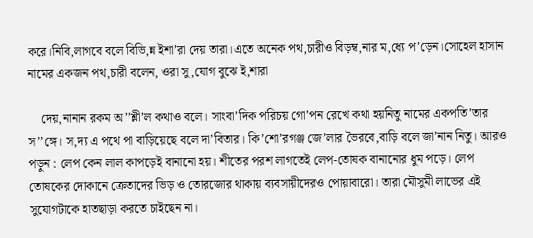করে।নিবি,লাগবে বলে বিভি,ন্ন ইশা’রা দেয় তারা।এতে অনেক পথ,চারীও বিড়ম্ব,নার ম,ধ্যে প’ড়েন।সোহেল হাসান নামের একজন পথ,চারী বলেন, ওরা সু,যোগ বুঝে ই,শারা

    দেয়,নানান রকম অ’’শ্লী’ল কথাও বলে। সাংবা’দিক পরিচয় গো’পন রেখে কথা হয়নিতু নামের একপতি’তার স’’ঙ্গে। স,দ্য এ পথে পা বাড়িয়েছে বলে দা’বিতার। কি’শো’রগঞ্জ জে’লার ভৈরবে,বাড়ি বলে জা’নান নিতু। আরও পড়ুন : লেপ কেন লাল কাপড়েই বানানো হয়। শীতের পরশ লাগতেই লেপ-তোষক বানানোর ধুম পড়ে। লেপ তোষকের দোকানে ক্রেতাদের ভিড় ও তোরজোর থাকায় ব্যবসায়ীদেরও পোয়াবারো। তারা মৌসুমী লাভের এই সুযোগটাকে হাতছাড়া করতে চাইছেন না।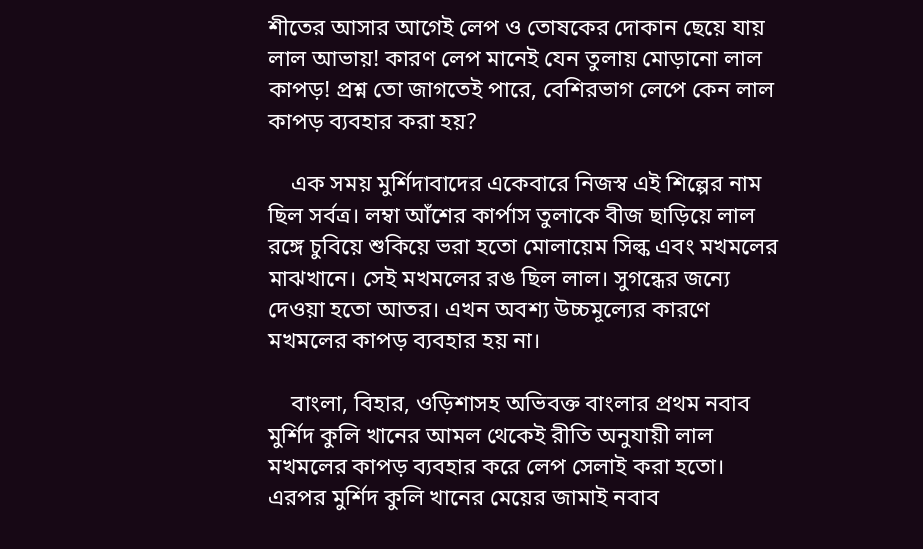শীতের আসার আগেই লেপ ও তোষকের দোকান ছেয়ে যায় লাল আভায়! কারণ লেপ মানেই যেন তুলায় মোড়ানো লাল কাপড়! প্রশ্ন তো জাগতেই পারে, বেশিরভাগ লেপে কেন লাল কাপড় ব্যবহার করা হয়?

    এক সময় মুর্শিদাবাদের একেবারে নিজস্ব এই শিল্পের নাম ছিল সর্বত্র। লম্বা আঁশের কার্পাস তুলাকে বীজ ছাড়িয়ে লাল রঙ্গে চুবিয়ে শুকিয়ে ভরা হতো মোলায়েম সিল্ক এবং মখমলের মাঝখানে। সেই মখমলের রঙ ছিল লাল। সুগন্ধের জন্যে দেওয়া হতো আতর। এখন অবশ্য উচ্চমূল্যের কারণে মখমলের কাপড় ব্যবহার হয় না।

    বাংলা, বিহার, ওড়িশাসহ অভিবক্ত বাংলার প্রথম নবাব মুর্শিদ কুলি খানের আমল থেকেই রীতি অনুযায়ী লাল মখমলের কাপড় ব্যবহার করে লেপ সেলাই করা হতো। এরপর মুর্শিদ কুলি খানের মেয়ের জামাই নবাব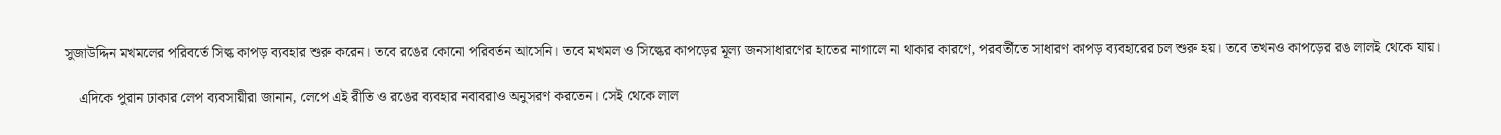সুজাউদ্দিন মখমলের পরিবর্তে সিল্ক কাপড় ব্যবহার শুরু করেন। তবে রঙের কোনো পরিবর্তন আসেনি। তবে মখমল ও সিল্কের কাপড়ের মূল্য জনসাধারণের হাতের নাগালে না থাকার কারণে, পরবর্তীতে সাধারণ কাপড় ব্যবহারের চল শুরু হয়। তবে তখনও কাপড়ের রঙ লালই থেকে যায়।

    এদিকে পুরান ঢাকার লেপ ব্যবসায়ীরা জানান, লেপে এই রীতি ও রঙের ব্যবহার নবাবরাও অনুসরণ করতেন। সেই থেকে লাল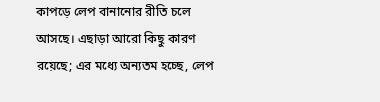কাপড়ে লেপ বানানোর রীতি চলে আসছে। এছাড়া আরো কিছু কারণ রয়েছে; এর মধ্যে অন্যতম হচ্ছে, লেপ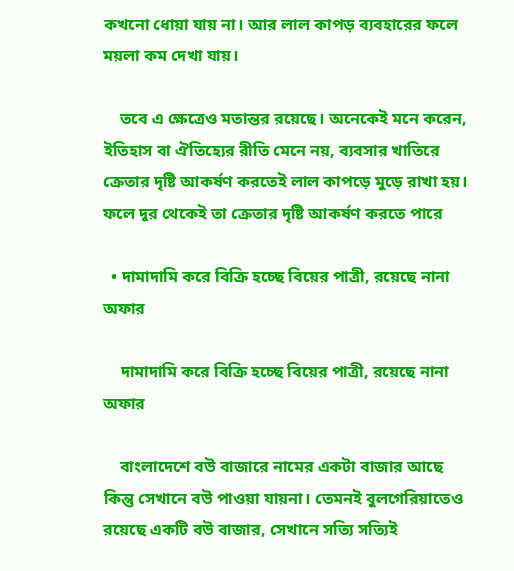কখনো ধোয়া যায় না। আর লাল কাপড় ব্যবহারের ফলে ময়লা কম দেখা যায়।

    তবে এ ক্ষেত্রেও মতান্তর রয়েছে। অনেকেই মনে করেন, ইতিহাস বা ঐতিহ্যের রীতি মেনে নয়, ব্যবসার খাতিরে ক্রেতার দৃষ্টি আকর্ষণ করতেই লাল কাপড়ে মুড়ে রাখা হয়। ফলে দূর থেকেই তা ক্রেতার দৃষ্টি আকর্ষণ করতে পারে

  • দামাদামি করে বিক্রি হচ্ছে বিয়ের পাত্রী, রয়েছে নানা অফার

    দামাদামি করে বিক্রি হচ্ছে বিয়ের পাত্রী, রয়েছে নানা অফার

    বাংলাদেশে বউ বাজারে নামের একটা বাজার আছে কিন্তু সেখানে বউ পাওয়া যায়না। তেমনই বুলগেরিয়াতেও রয়েছে একটি বউ বাজার, সেখানে সত্যি সত্যিই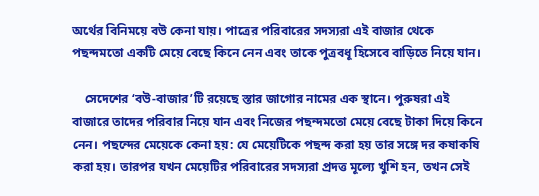অর্থের বিনিময়ে বউ কেনা যায়। পাত্রের পরিবারের সদস্যরা এই বাজার থেকে পছন্দমতো একটি মেয়ে বেছে কিনে নেন এবং তাকে পুত্রবধূ হিসেবে বাড়িতে নিয়ে যান।

    সেদেশের ‘বউ-বাজার’টি রয়েছে স্তার জাগোর নামের এক স্থানে। পুরুষরা এই বাজারে তাদের পরিবার নিয়ে যান এবং নিজের পছন্দমতো মেয়ে বেছে টাকা দিয়ে কিনে নেন। পছন্দের মেয়েকে কেনা হয়: যে মেয়েটিকে পছন্দ করা হয় তার সঙ্গে দর কষাকষি করা হয়। তারপর যখন মেয়েটির পরিবারের সদস্যরা প্রদত্ত মূল্যে খুশি হন, তখন সেই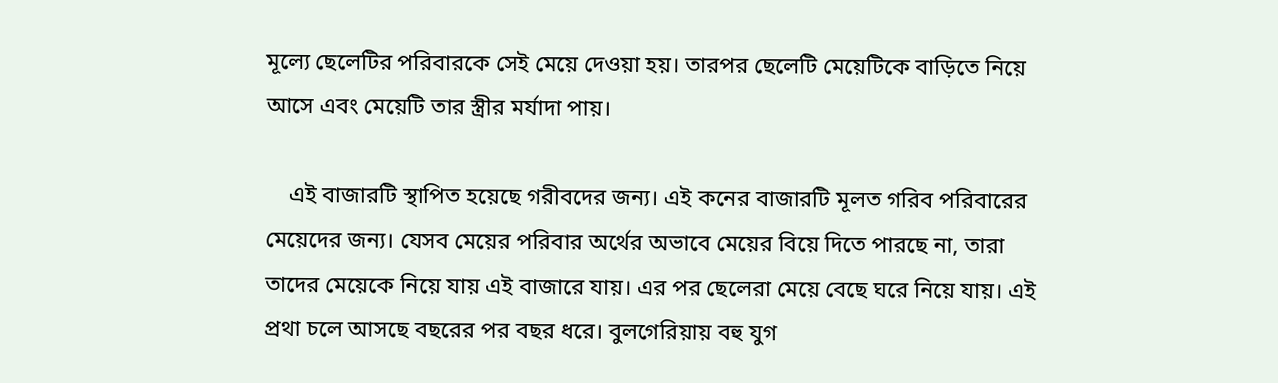মূল্যে ছেলেটির পরিবারকে সেই মেয়ে দেওয়া হয়। তারপর ছেলেটি মেয়েটিকে বাড়িতে নিয়ে আসে এবং মেয়েটি তার স্ত্রীর মর্যাদা পায়।

    এই বাজারটি স্থাপিত হয়েছে গরীবদের জন্য। এই কনের বাজারটি মূলত গরিব পরিবারের মেয়েদের জন্য। যেসব মেয়ের পরিবার অর্থের অভাবে মেয়ের বিয়ে দিতে পারছে না, তারা তাদের মেয়েকে নিয়ে যায় এই বাজারে যায়। এর পর ছেলেরা মেয়ে বেছে ঘরে নিয়ে যায়। এই প্রথা চলে আসছে বছরের পর বছর ধরে। বুলগেরিয়ায় বহু যুগ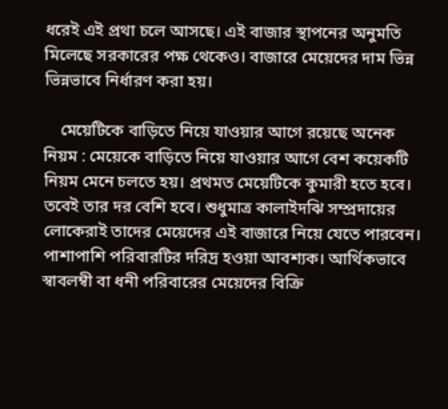ধরেই এই প্রথা চলে আসছে। এই বাজার স্থাপনের অনুমতি মিলেছে সরকারের পক্ষ থেকেও। বাজারে মেয়েদের দাম ভিন্ন ভিন্নভাবে নির্ধারণ করা হয়।

    মেয়েটিকে বাড়িতে নিয়ে যাওয়ার আগে রয়েছে অনেক নিয়ম : মেয়েকে বাড়িতে নিয়ে যাওয়ার আগে বেশ কয়েকটি নিয়ম মেনে চলতে হয়। প্রথমত মেয়েটিকে কুমারী হতে হবে। তবেই তার দর বেশি হবে। শুধুমাত্র কালাইদঝি সম্প্রদায়ের লোকেরাই তাদের মেয়েদের এই বাজারে নিয়ে যেতে পারবেন। পাশাপাশি পরিবারটির দরিদ্র হওয়া আবশ্যক। আর্থিকভাবে স্বাবলম্বী বা ধনী পরিবারের মেয়েদের বিক্রি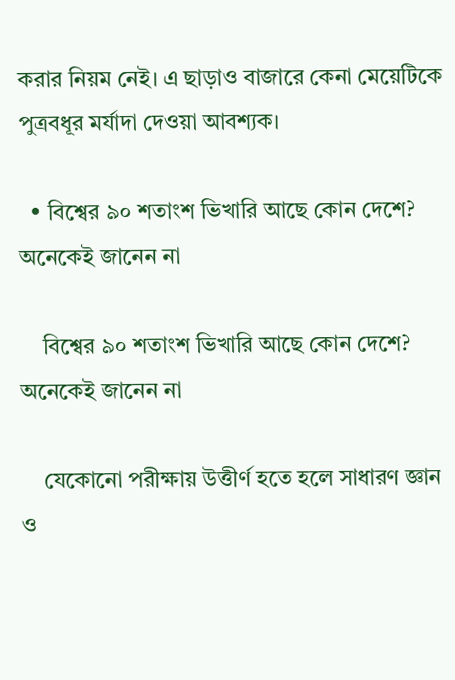করার নিয়ম নেই। এ ছাড়াও বাজারে কেনা মেয়েটিকে পুত্রবধূর মর্যাদা দেওয়া আবশ্যক।

  • বিশ্বের ৯০ শতাংশ ভিখারি আছে কোন দেশে? অনেকেই জানেন না

    বিশ্বের ৯০ শতাংশ ভিখারি আছে কোন দেশে? অনেকেই জানেন না

    যেকোনো পরীক্ষায় উত্তীর্ণ হতে হলে সাধারণ জ্ঞান ও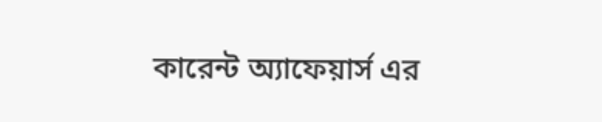কারেন্ট অ্যাফেয়ার্স এর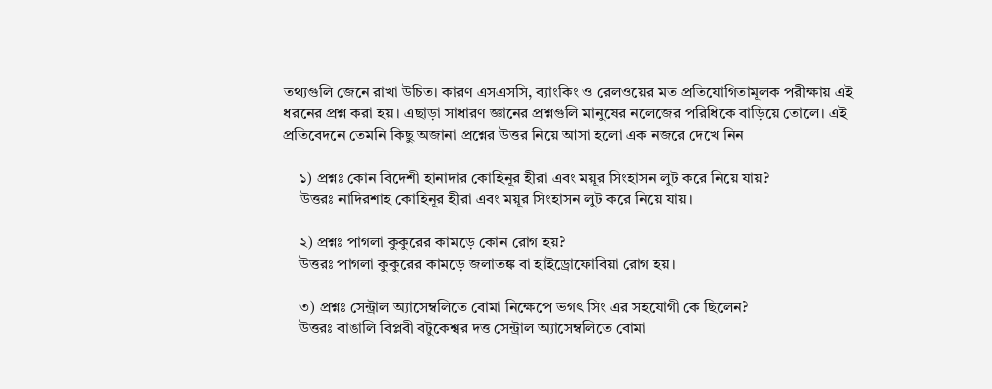তথ্যগুলি জেনে রাখা উচিত। কারণ এসএসসি, ব্যাংকিং ও রেলওয়ের মত প্রতিযোগিতামূলক পরীক্ষায় এই ধরনের প্রশ্ন করা হয়। এছাড়া সাধারণ জ্ঞানের প্রশ্নগুলি মানুষের নলেজের পরিধিকে বাড়িয়ে তোলে। এই প্রতিবেদনে তেমনি কিছু অজানা প্রশ্নের উত্তর নিয়ে আসা হলো এক নজরে দেখে নিন

    ১) প্রশ্নঃ কোন বিদেশী হানাদার কোহিনূর হীরা এবং ময়ূর সিংহাসন লুট করে নিয়ে যায়?
    উত্তরঃ নাদিরশাহ কোহিনূর হীরা এবং ময়ূর সিংহাসন লুট করে নিয়ে যায়।

    ২) প্রশ্নঃ পাগলা কুকুরের কামড়ে কোন রোগ হয়?
    উত্তরঃ পাগলা কুকুরের কামড়ে জলাতঙ্ক বা হাইড্রোফোবিয়া রোগ হয়।

    ৩) প্রশ্নঃ সেন্ট্রাল অ্যাসেম্বলিতে বোমা নিক্ষেপে ভগৎ সিং এর সহযোগী কে ছিলেন?
    উত্তরঃ বাঙালি বিপ্লবী বটুকেশ্বর দত্ত সেন্ট্রাল অ্যাসেম্বলিতে বোমা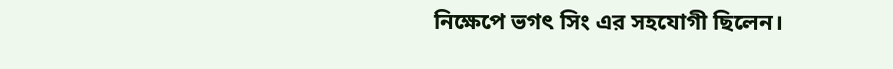নিক্ষেপে ভগৎ সিং এর সহযোগী ছিলেন।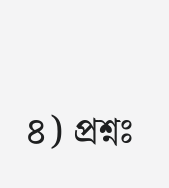৪) প্রশ্নঃ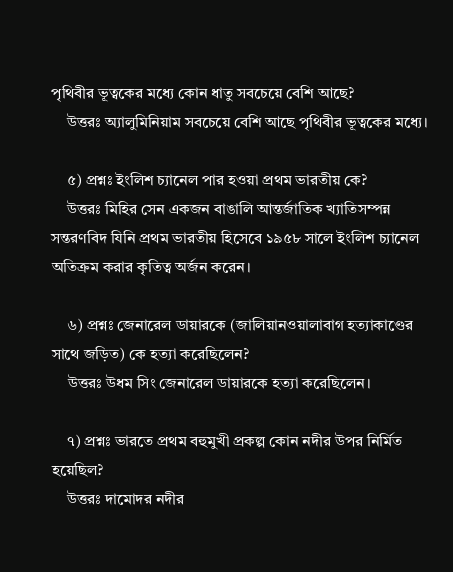পৃথিবীর ভূত্বকের মধ্যে কোন ধাতু সবচেয়ে বেশি আছে?
    উত্তরঃ অ্যালুমিনিয়াম সবচেয়ে বেশি আছে পৃথিবীর ভূত্বকের মধ্যে।

    ৫) প্রশ্নঃ ইংলিশ চ্যানেল পার হওয়া প্রথম ভারতীয় কে?
    উত্তরঃ মিহির সেন একজন বাঙালি আন্তর্জাতিক খ্যাতিসম্পন্ন সন্তরণবিদ যিনি প্রথম ভারতীয় হিসেবে ১৯৫৮ সালে ইংলিশ চ্যানেল অতিক্রম করার কৃতিত্ব অর্জন করেন।

    ৬) প্রশ্নঃ জেনারেল ডায়ারকে (জালিয়ানওয়ালাবাগ হত্যাকাণ্ডের সাথে জড়িত) কে হত্যা করেছিলেন?
    উত্তরঃ উধম সিং জেনারেল ডায়ারকে হত্যা করেছিলেন।

    ৭) প্রশ্নঃ ভারতে প্রথম বহুমুখী প্রকল্প কোন নদীর উপর নির্মিত হয়েছিল?
    উত্তরঃ দামোদর নদীর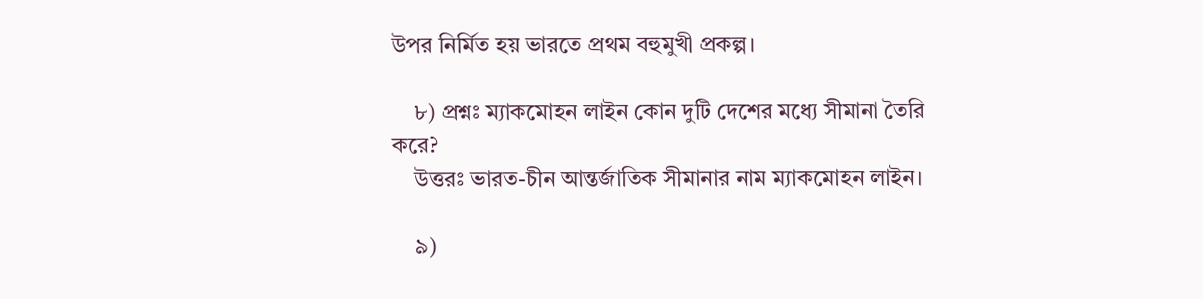উপর নির্মিত হয় ভারতে প্রথম বহুমুখী প্রকল্প।

    ৮) প্রশ্নঃ ম্যাকমোহন লাইন কোন দুটি দেশের মধ্যে সীমানা তৈরি করে?
    উত্তরঃ ভারত-চীন আন্তর্জাতিক সীমানার নাম ম্যাকমোহন লাইন।

    ৯)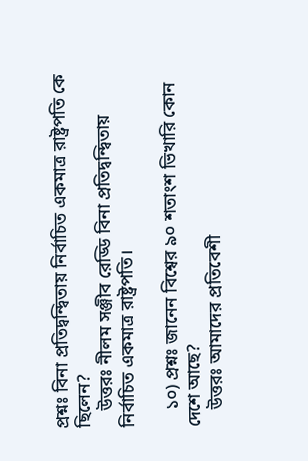প্রশ্নঃ বিনা প্রতিদ্বন্দ্বিতায় নির্বাচিত একমাত্র রাষ্ট্রপতি কে ছিলেন?
    উত্তরঃ নীলম সঞ্জীব রেড্ডি বিনা প্রতিদ্বন্দ্বিতায় নির্বাচিত একমাত্র রাষ্ট্রপতি।

    ১০) প্রশ্নঃ জানেন বিশ্বের ৯০ শতাংশ ভিখারি কোন দেশে আছে?
    উত্তরঃ আমাদের প্রতিবেশী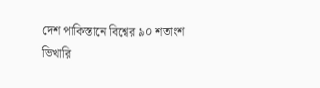দেশ পাকিস্তানে বিশ্বের ৯০ শতাংশ ভিখারি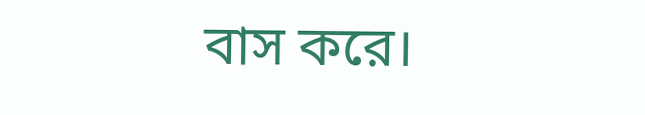বাস করে।